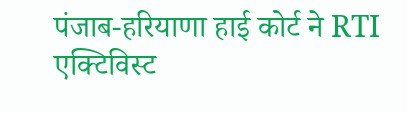पंजाब-हरियाणा हाई कोर्ट ने RTI एक्टिविस्ट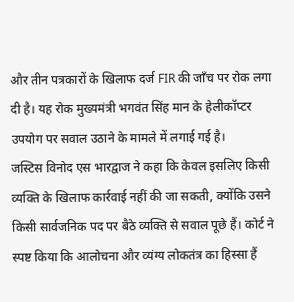और तीन पत्रकारों के खिलाफ दर्ज FIR की जाँच पर रोक लगा दी है। यह रोक मुख्यमंत्री भगवंत सिंह मान के हेलीकॉप्टर उपयोग पर सवाल उठाने के मामले में लगाई गई है।
जस्टिस विनोद एस भारद्वाज ने कहा कि केवल इसलिए किसी व्यक्ति के खिलाफ कार्रवाई नहीं की जा सकती, क्योंकि उसने किसी सार्वजनिक पद पर बैठे व्यक्ति से सवाल पूछे हैं। कोर्ट ने स्पष्ट किया कि आलोचना और व्यंग्य लोकतंत्र का हिस्सा हैं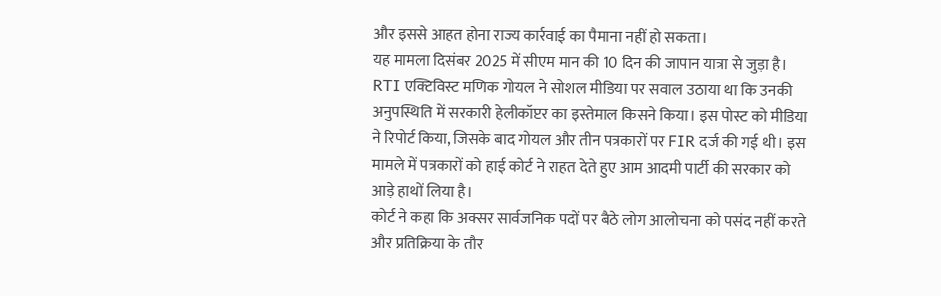और इससे आहत होना राज्य कार्रवाई का पैमाना नहीं हो सकता।
यह मामला दिसंबर 2025 में सीएम मान की 10 दिन की जापान यात्रा से जुड़ा है। RTI एक्टिविस्ट मणिक गोयल ने सोशल मीडिया पर सवाल उठाया था कि उनकी अनुपस्थिति में सरकारी हेलीकॉप्टर का इस्तेमाल किसने किया। इस पोस्ट को मीडिया ने रिपोर्ट किया, जिसके बाद गोयल और तीन पत्रकारों पर FIR दर्ज की गई थी। इस मामले में पत्रकारों को हाई कोर्ट ने राहत देते हुए आम आदमी पार्टी की सरकार को आड़े हाथों लिया है।
कोर्ट ने कहा कि अक्सर सार्वजनिक पदों पर बैठे लोग आलोचना को पसंद नहीं करते और प्रतिक्रिया के तौर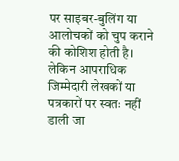पर साइबर-बुलिंग या आलोचकों को चुप कराने की कोशिश होती है। लेकिन आपराधिक जिम्मेदारी लेखकों या पत्रकारों पर स्वतः नहीं डाली जा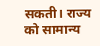सकती। राज्य को सामान्य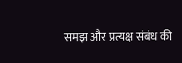समझ और प्रत्यक्ष संबंध की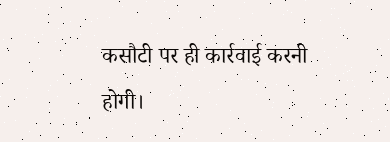कसौटी पर ही कार्रवाई करनी होगी।